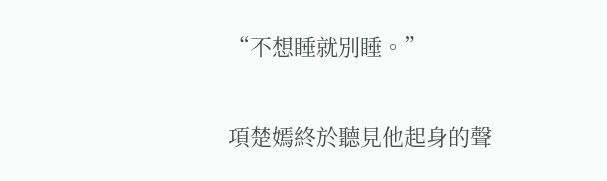“不想睡就別睡。”

項楚嫣終於聽見他起身的聲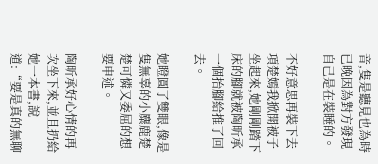音,隻是聽見也為時已晚因為對方發現自己是在裝睡的。

不好意思再裝下去項楚嫣我掀開被子坐起來,她剛剛踏下床的腳就被陶昕承一個抬腳給推了回去。

她瞪圓了雙眼,像是隻無辜的小麋鹿楚楚可憐又委屈的想要申述。

陶昕承好心情的再次坐下來,並且扔給她一本書,說道:“要是真的無聊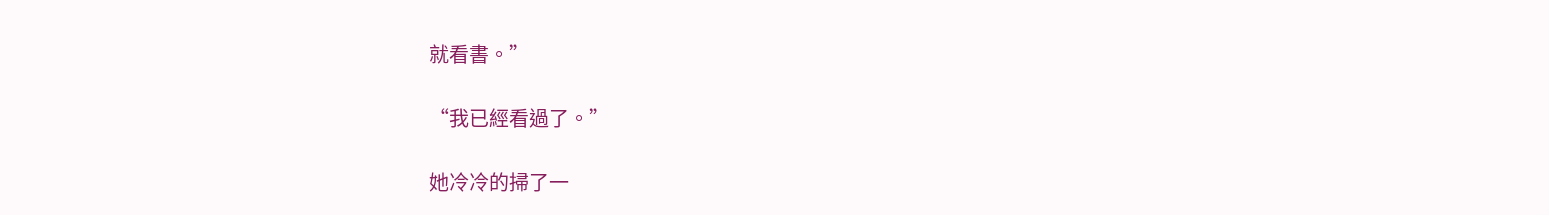就看書。”

“我已經看過了。”

她冷冷的掃了一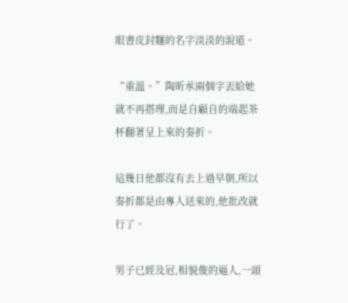眼書皮封麵的名字淡淡的說道。

“重溫。”陶昕承兩個字丟給她就不再搭理,而是自顧自的端起茶杯翻著呈上來的奏折。

這幾日他都沒有去上過早朝,所以奏折都是由專人送來的,他批改就行了。

男子已經及冠,相貌俊的逼人,一頭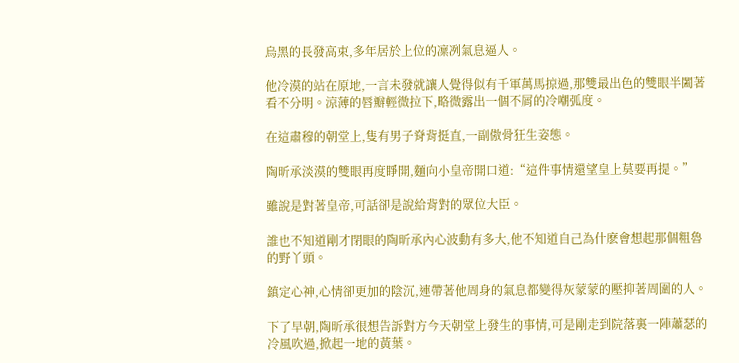烏黑的長發高束,多年居於上位的凜冽氣息逼人。

他冷漠的站在原地,一言未發就讓人覺得似有千軍萬馬掠過,那雙最出色的雙眼半闔著看不分明。涼薄的唇瓣輕微拉下,略微露出一個不屑的冷嘲弧度。

在這肅穆的朝堂上,隻有男子脊背挺直,一副傲骨狂生姿態。

陶昕承淡漠的雙眼再度睜開,麵向小皇帝開口道:“這件事情還望皇上莫要再提。”

雖說是對著皇帝,可話卻是說給背對的眾位大臣。

誰也不知道剛才閉眼的陶昕承內心波動有多大,他不知道自己為什麽會想起那個粗魯的野丫頭。

鎮定心神,心情卻更加的陰沉,連帶著他周身的氣息都變得灰蒙蒙的壓抑著周圍的人。

下了早朝,陶昕承很想告訴對方今天朝堂上發生的事情,可是剛走到院落裏一陣蕭瑟的冷風吹過,掀起一地的黃葉。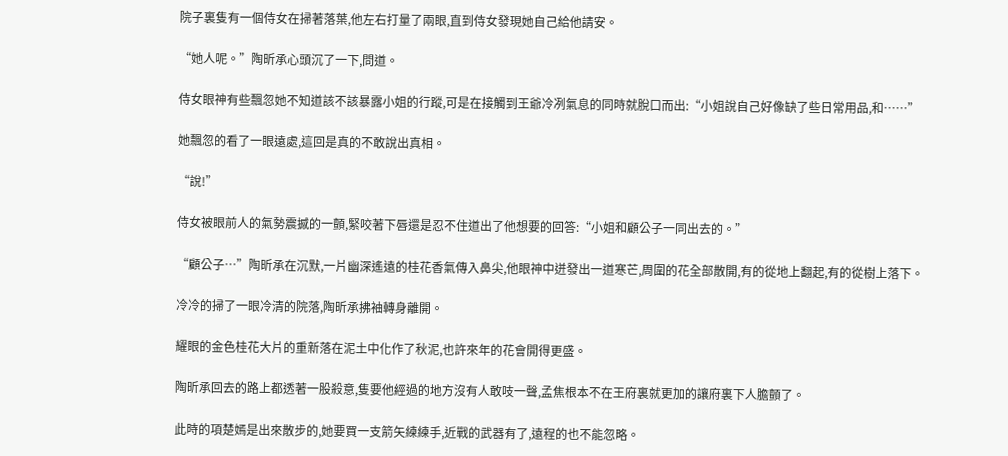院子裏隻有一個侍女在掃著落葉,他左右打量了兩眼,直到侍女發現她自己給他請安。

“她人呢。”陶昕承心頭沉了一下,問道。

侍女眼神有些飄忽她不知道該不該暴露小姐的行蹤,可是在接觸到王爺冷冽氣息的同時就脫口而出:“小姐說自己好像缺了些日常用品,和……”

她飄忽的看了一眼遠處,這回是真的不敢說出真相。

“說!”

侍女被眼前人的氣勢震撼的一顫,緊咬著下唇還是忍不住道出了他想要的回答:“小姐和顧公子一同出去的。”

“顧公子…”陶昕承在沉默,一片幽深遙遠的桂花香氣傳入鼻尖,他眼神中迸發出一道寒芒,周圍的花全部散開,有的從地上翻起,有的從樹上落下。

冷冷的掃了一眼冷清的院落,陶昕承拂袖轉身離開。

耀眼的金色桂花大片的重新落在泥土中化作了秋泥,也許來年的花會開得更盛。

陶昕承回去的路上都透著一股殺意,隻要他經過的地方沒有人敢吱一聲,孟焦根本不在王府裏就更加的讓府裏下人膽顫了。

此時的項楚嫣是出來散步的,她要買一支箭矢練練手,近戰的武器有了,遠程的也不能忽略。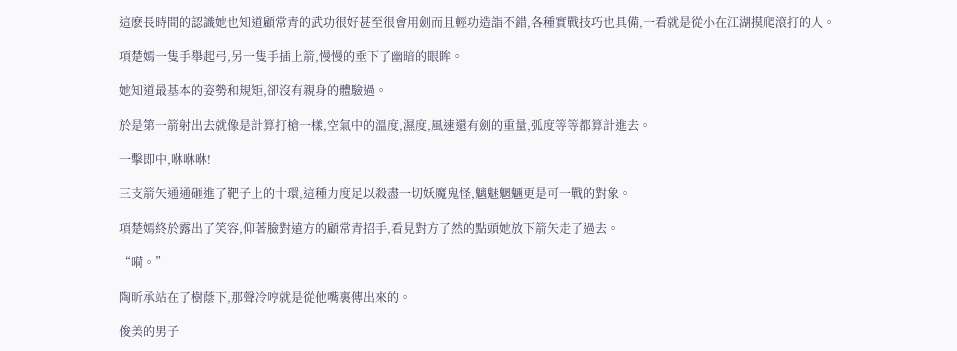這麽長時間的認識她也知道顧常青的武功很好甚至很會用劍而且輕功造詣不錯,各種實戰技巧也具備,一看就是從小在江湖摸爬滾打的人。

項楚嫣一隻手舉起弓,另一隻手插上箭,慢慢的垂下了幽暗的眼眸。

她知道最基本的姿勢和規矩,卻沒有親身的體驗過。

於是第一箭射出去就像是計算打槍一樣,空氣中的溫度,濕度,風速還有劍的重量,弧度等等都算計進去。

一擊即中,咻咻咻!

三支箭矢通通砸進了靶子上的十環,這種力度足以殺盡一切妖魔鬼怪,魑魅魍魎更是可一戰的對象。

項楚嫣終於露出了笑容,仰著臉對遠方的顧常青招手,看見對方了然的點頭她放下箭矢走了過去。

“嗬。”

陶昕承站在了樹蔭下,那聲冷哼就是從他嘴裏傳出來的。

俊美的男子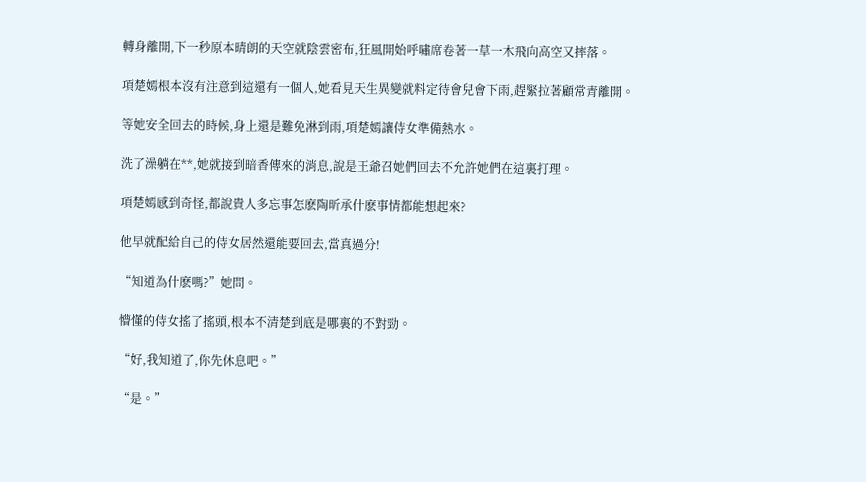轉身離開,下一秒原本晴朗的天空就陰雲密布,狂風開始呼嘯席卷著一草一木飛向高空又摔落。

項楚嫣根本沒有注意到這還有一個人,她看見天生異變就料定待會兒會下雨,趕緊拉著顧常青離開。

等她安全回去的時候,身上還是難免淋到雨,項楚嫣讓侍女準備熱水。

洗了澡躺在**,她就接到暗香傳來的消息,說是王爺召她們回去不允許她們在這裏打理。

項楚嫣感到奇怪,都說貴人多忘事怎麽陶昕承什麽事情都能想起來?

他早就配給自己的侍女居然還能要回去,當真過分!

“知道為什麽嗎?”她問。

懵懂的侍女搖了搖頭,根本不清楚到底是哪裏的不對勁。

“好,我知道了,你先休息吧。”

“是。”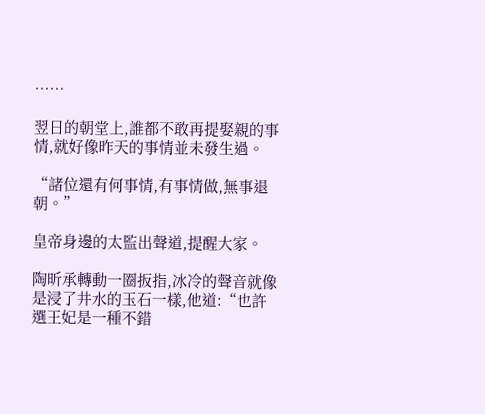……

翌日的朝堂上,誰都不敢再提娶親的事情,就好像昨天的事情並未發生過。

“諸位還有何事情,有事情做,無事退朝。”

皇帝身邊的太監出聲道,提醒大家。

陶昕承轉動一圈扳指,冰冷的聲音就像是浸了井水的玉石一樣,他道:“也許選王妃是一種不錯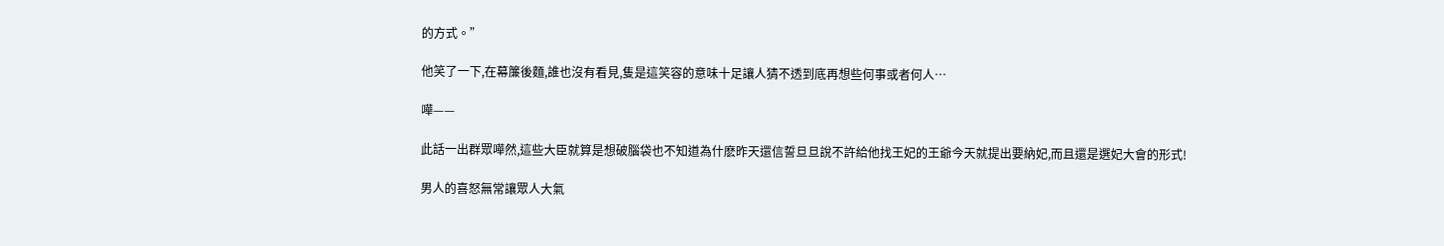的方式。”

他笑了一下,在幕簾後麵,誰也沒有看見,隻是這笑容的意味十足讓人猜不透到底再想些何事或者何人…

嘩——

此話一出群眾嘩然,這些大臣就算是想破腦袋也不知道為什麽昨天還信誓旦旦說不許給他找王妃的王爺今天就提出要納妃,而且還是選妃大會的形式!

男人的喜怒無常讓眾人大氣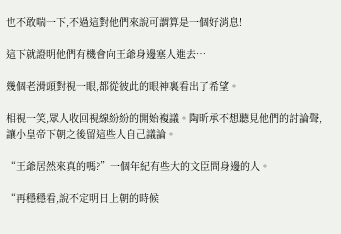也不敢喘一下,不過這對他們來說可謂算是一個好消息!

這下就證明他們有機會向王爺身邊塞人進去…

幾個老滑頭對視一眼,都從彼此的眼神裏看出了希望。

相視一笑,眾人收回視線紛紛的開始複議。陶昕承不想聽見他們的討論聲,讓小皇帝下朝之後留這些人自己議論。

“王爺居然來真的嗎?”一個年紀有些大的文臣問身邊的人。

“再穩穩看,說不定明日上朝的時候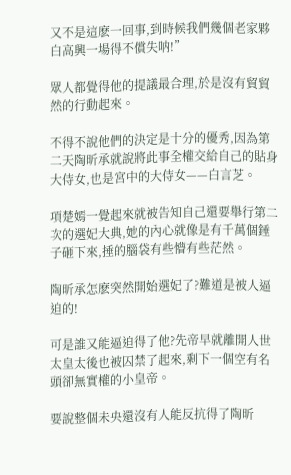又不是這麽一回事,到時候我們幾個老家夥白高興一場得不償失呐!”

眾人都覺得他的提議最合理,於是沒有貿貿然的行動起來。

不得不說他們的決定是十分的優秀,因為第二天陶昕承就說將此事全權交給自己的貼身大侍女,也是宮中的大侍女——白言芝。

項楚嫣一覺起來就被告知自己還要舉行第二次的選妃大典,她的內心就像是有千萬個錘子砸下來,捶的腦袋有些懵有些茫然。

陶昕承怎麽突然開始選妃了?難道是被人逼迫的!

可是誰又能逼迫得了他?先帝早就離開人世太皇太後也被囚禁了起來,剩下一個空有名頭卻無實權的小皇帝。

要說整個未央還沒有人能反抗得了陶昕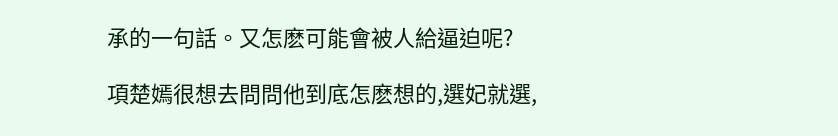承的一句話。又怎麽可能會被人給逼迫呢?

項楚嫣很想去問問他到底怎麽想的,選妃就選,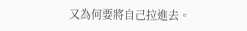又為何要將自己拉進去。